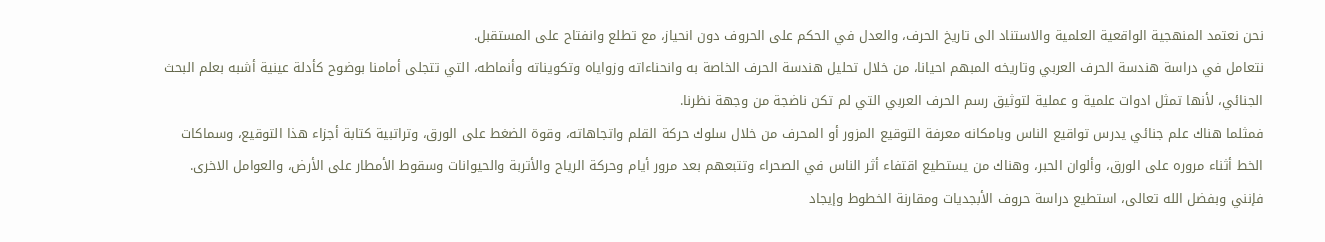نحن نعتمد المنهجية الواقعية العلمية والاستناد الى تاريخ الحرف، والعدل في الحكم على الحروف دون انحياز، مع تطلع وانفتاح على المستقبل.
نتعامل في دراسة هندسة الحرف العربي وتاريخه المبهم احيانا، من خلال تحليل هندسة الحرف الخاصة به وانحناءاته وزواياه وتكويناته وأنماطه، التي تتجلى أمامنا بوضوح كأدلة عينية أشبه بعلم البحث الجنائي، لأنها تمثل ادوات علمية و عملية لتوثيق رسم الحرف العربي التي لم تكن ناضجة من وجهة نظرنا.
فمثلما هناك علم جنائي يدرس تواقيع الناس وبامكانه معرفة التوقيع المزور أو المحرف من خلال سلوك حركة القلم واتجاهاته، وقوة الضغط على الورق، وتراتبية كتابة أجزاء هذا التوقيع، وسماكات الخط أثناء مروره على الورق، وألوان الحبر، وهناك من يستطيع اقتفاء أثر الناس في الصحراء وتتبعهم بعد مرور أيام وحركة الرياح والأتربة والحيوانات وسقوط الأمطار على الأرض، والعوامل الاخرى.
فإنني وبفضل الله تعالى، استطيع دراسة حروف الأبجديات ومقارنة الخطوط وإيجاد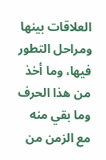العلاقات بينها ومراحل التطور فيها، وما أخذ من هذا الحرف وما بقي منه مع الزمن من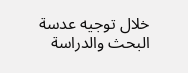خلال توجيه عدسة البحث والدراسة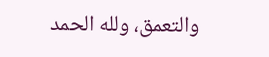والتعمق، ولله الحمد